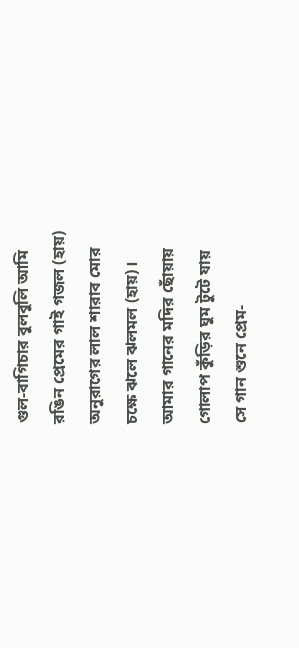গুল-বাগিচার বুলবুলি আমি
রঙিন প্রেমের গাই গজল (হায়)
অনুরাগের লাল শারাব মোর
চক্ষে ঝলে ঝলমল (হায়)।
আমার গানের মদির ছোঁয়ায়
গোলাপ কুঁড়ির ঘুম টুটে যায়
সে গান শুনে প্রেম-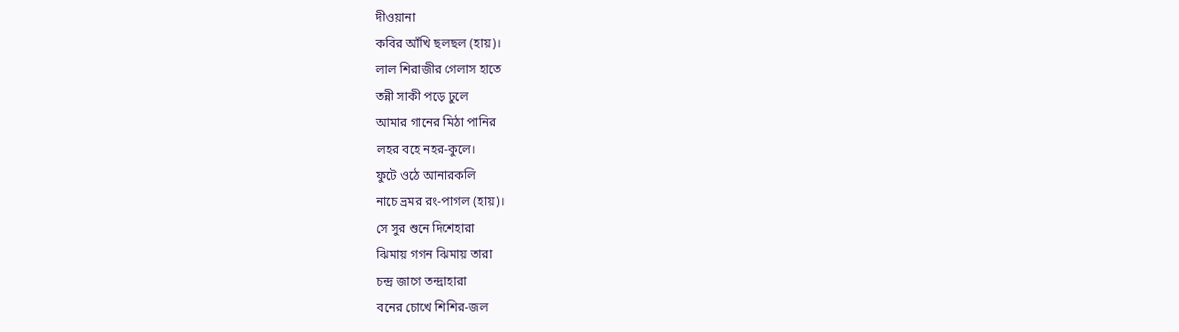দীওয়ানা
কবির আঁখি ছলছল (হায়)।
লাল শিরাজীর গেলাস হাতে
তন্নী সাকী পড়ে ঢুলে
আমার গানের মিঠা পানির
লহর বহে নহর-কুলে।
ফুটে ওঠে আনারকলি
নাচে ভ্রমর রং-পাগল (হায়)।
সে সুর শুনে দিশেহারা
ঝিমায় গগন ঝিমায় তারা
চন্দ্র জাগে তন্দ্রাহারা
বনের চোখে শিশির-জল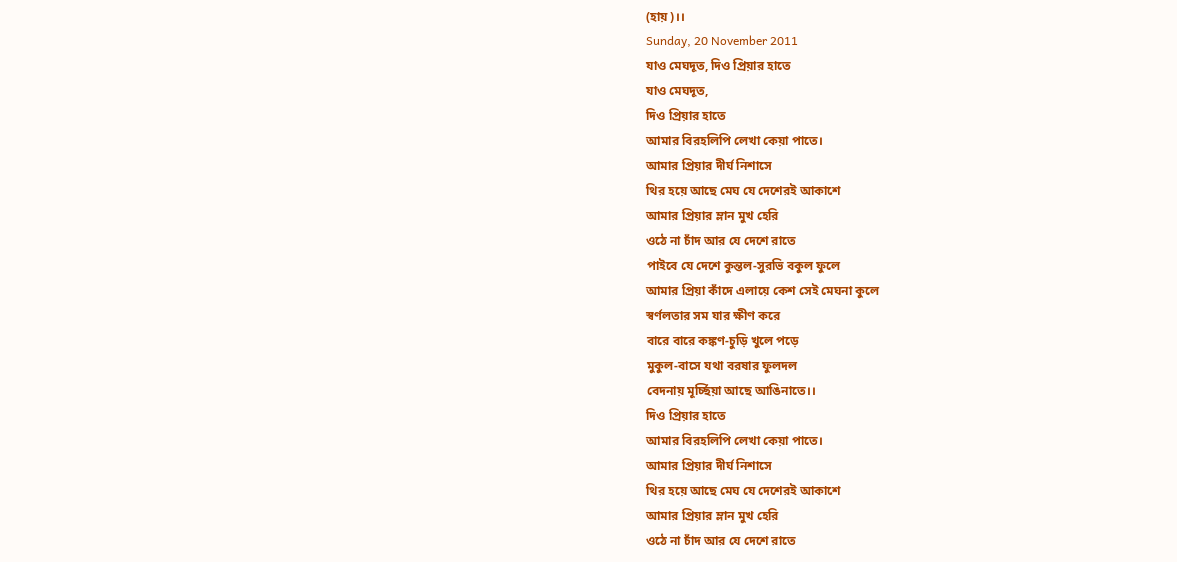(হায়)।।
Sunday, 20 November 2011
যাও মেঘদূত, দিও প্রিয়ার হাতে
যাও মেঘদূত,
দিও প্রিয়ার হাতে
আমার বিরহলিপি লেখা কেয়া পাতে।
আমার প্রিয়ার দীর্ঘ নিশাসে
থির হয়ে আছে মেঘ যে দেশেরই আকাশে
আমার প্রিয়ার ম্লান মুখ হেরি
ওঠে না চাঁদ আর যে দেশে রাতে
পাইবে যে দেশে কুন্তল-সুরভি বকুল ফুলে
আমার প্রিয়া কাঁদে এলায়ে কেশ সেই মেঘনা কুলে
স্বর্ণলতার সম যার ক্ষীণ করে
বারে বারে কঙ্কণ-চুড়ি খুলে পড়ে
মুকুল-বাসে যথা বরষার ফুলদল
বেদনায় মূর্চ্ছিয়া আছে আঙিনাতে।।
দিও প্রিয়ার হাতে
আমার বিরহলিপি লেখা কেয়া পাতে।
আমার প্রিয়ার দীর্ঘ নিশাসে
থির হয়ে আছে মেঘ যে দেশেরই আকাশে
আমার প্রিয়ার ম্লান মুখ হেরি
ওঠে না চাঁদ আর যে দেশে রাতে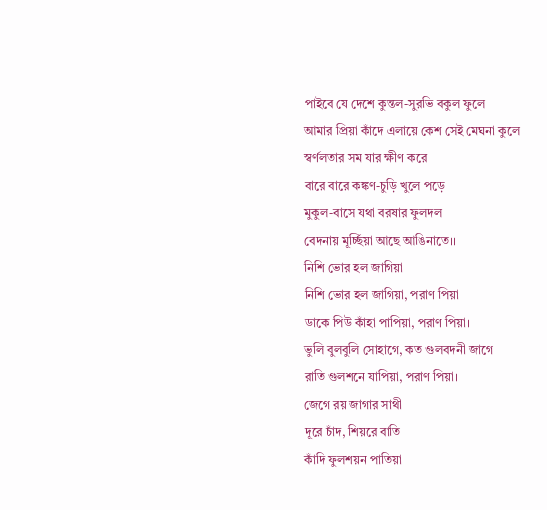পাইবে যে দেশে কুন্তল-সুরভি বকুল ফুলে
আমার প্রিয়া কাঁদে এলায়ে কেশ সেই মেঘনা কুলে
স্বর্ণলতার সম যার ক্ষীণ করে
বারে বারে কঙ্কণ-চুড়ি খুলে পড়ে
মুকুল-বাসে যথা বরষার ফুলদল
বেদনায় মূর্চ্ছিয়া আছে আঙিনাতে।।
নিশি ভোর হল জাগিয়া
নিশি ভোর হল জাগিয়া, পরাণ পিয়া
ডাকে পিউ কাঁহা পাপিয়া, পরাণ পিয়া।
ভুলি বুলবুলি সোহাগে, কত গুলবদনী জাগে
রাতি গুলশনে যাপিয়া, পরাণ পিয়া।
জেগে রয় জাগার সাথী
দূরে চাঁদ, শিয়রে বাতি
কাঁদি ফুলশয়ন পাতিয়া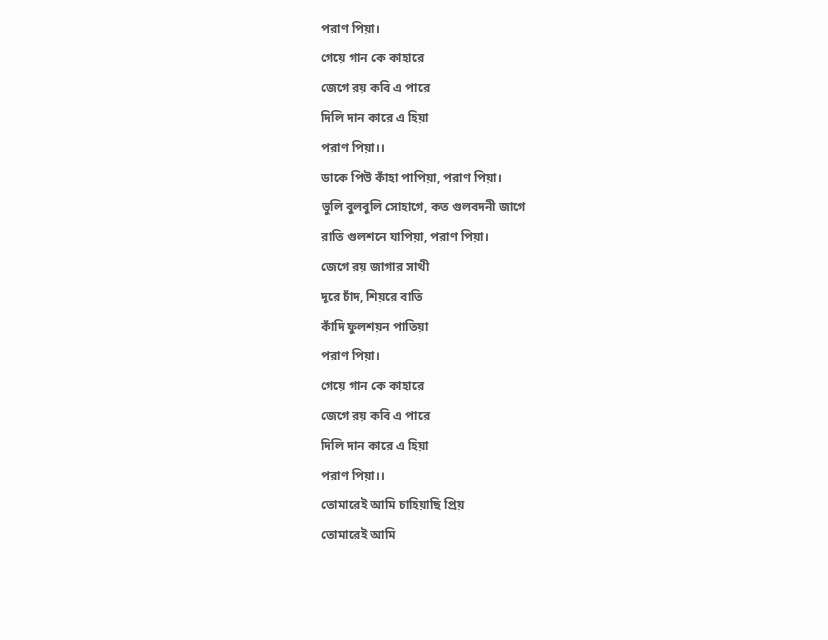পরাণ পিয়া।
গেয়ে গান কে কাহারে
জেগে রয় কবি এ পারে
দিলি দান কারে এ হিয়া
পরাণ পিয়া।।
ডাকে পিউ কাঁহা পাপিয়া, পরাণ পিয়া।
ভুলি বুলবুলি সোহাগে, কত গুলবদনী জাগে
রাতি গুলশনে যাপিয়া, পরাণ পিয়া।
জেগে রয় জাগার সাথী
দূরে চাঁদ, শিয়রে বাতি
কাঁদি ফুলশয়ন পাতিয়া
পরাণ পিয়া।
গেয়ে গান কে কাহারে
জেগে রয় কবি এ পারে
দিলি দান কারে এ হিয়া
পরাণ পিয়া।।
তোমারেই আমি চাহিয়াছি প্রিয়
তোমারেই আমি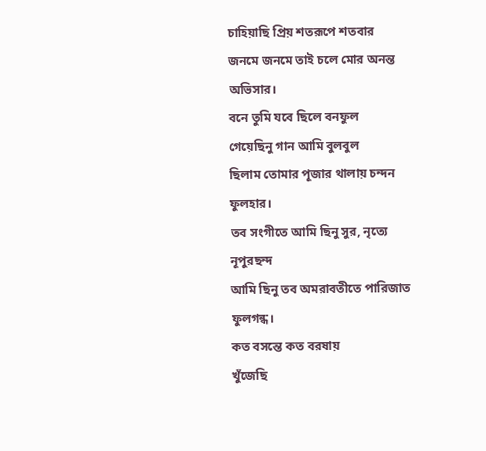চাহিয়াছি প্রিয় শতরূপে শতবার
জনমে জনমে তাই চলে মোর অনন্ত অভিসার।
বনে তুমি যবে ছিলে বনফুল
গেয়েছিনু গান আমি বুলবুল
ছিলাম তোমার পূজার থালায় চন্দন ফুলহার।
তব সংগীতে আমি ছিনু সুর, নৃত্যে নূপুরছন্দ
আমি ছিনু তব অমরাবতীতে পারিজাত ফুলগন্ধ।
কত বসন্তে কত বরষায়
খুঁজেছি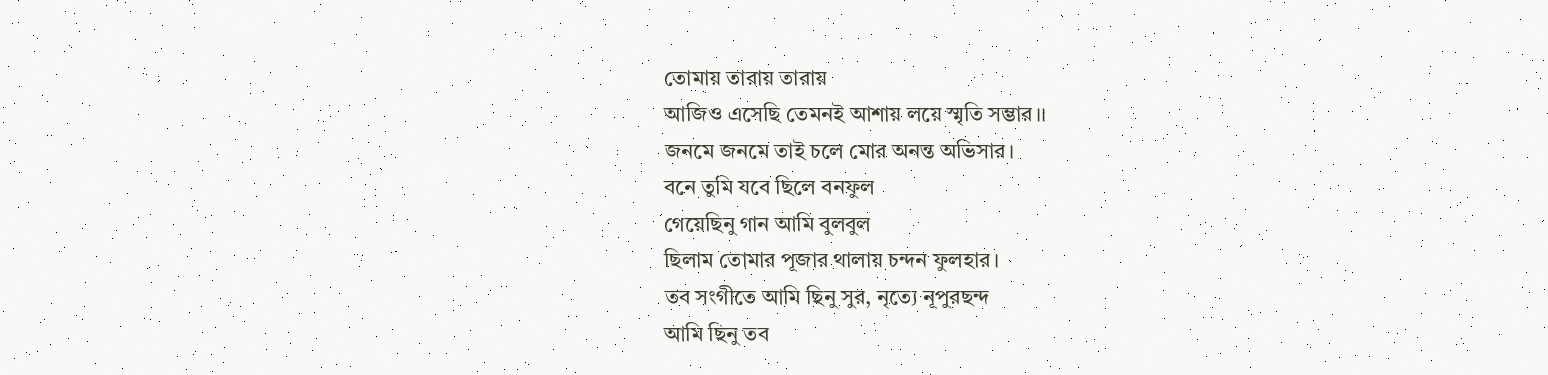তোমায় তারায় তারায়
আজিও এসেছি তেমনই আশায় লয়ে স্মৃতি সম্ভার।।
জনমে জনমে তাই চলে মোর অনন্ত অভিসার।
বনে তুমি যবে ছিলে বনফুল
গেয়েছিনু গান আমি বুলবুল
ছিলাম তোমার পূজার থালায় চন্দন ফুলহার।
তব সংগীতে আমি ছিনু সুর, নৃত্যে নূপুরছন্দ
আমি ছিনু তব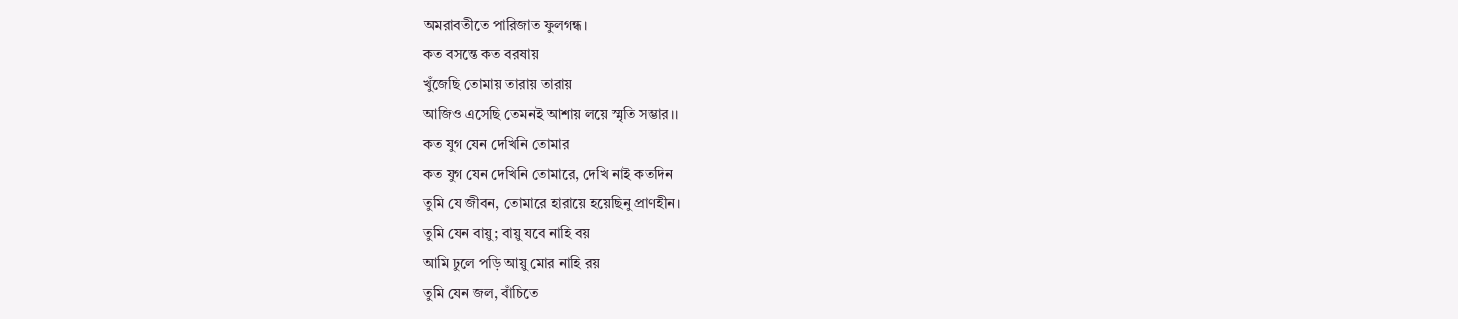অমরাবতীতে পারিজাত ফুলগন্ধ।
কত বসন্তে কত বরষায়
খুঁজেছি তোমায় তারায় তারায়
আজিও এসেছি তেমনই আশায় লয়ে স্মৃতি সম্ভার।।
কত যুগ যেন দেখিনি তোমার
কত যুগ যেন দেখিনি তোমারে, দেখি নাই কতদিন
তুমি যে জীবন, তোমারে হারায়ে হয়েছিনু প্রাণহীন।
তুমি যেন বায়ু; বায়ু যবে নাহি বয়
আমি ঢুলে পড়ি আয়ু মোর নাহি রয়
তুমি যেন জল, বাঁচিতে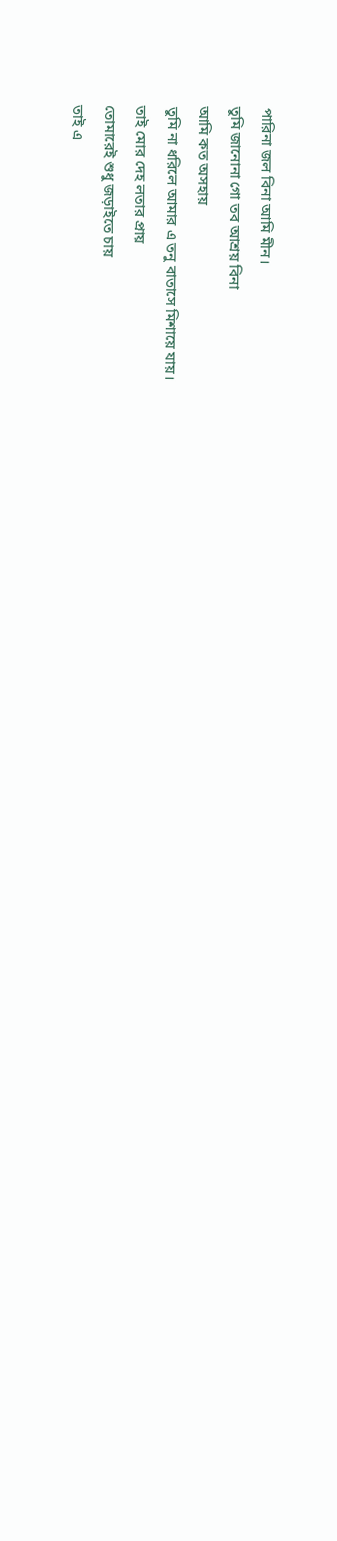পারিনা জল বিনা আমি মীন।
তুমি জানোনা গো তব আশ্রয় বিনা
আমি কত অসহায়
তুমি না ধরিলে আমার এ তনু বাতাসে মিশায়ে যায়।
তাই মোর দেহ লতার প্রায়
তোমারেই শুধু জড়াইতে চায়
তাই এ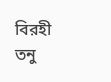বিরহী তনু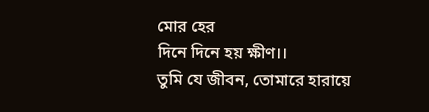মোর হের
দিনে দিনে হয় ক্ষীণ।।
তুমি যে জীবন, তোমারে হারায়ে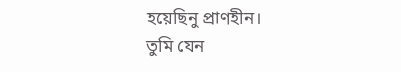হয়েছিনু প্রাণহীন।
তুমি যেন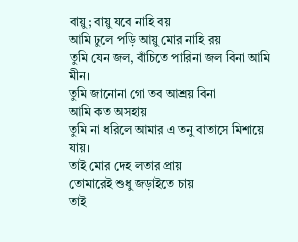বায়ু; বায়ু যবে নাহি বয়
আমি ঢুলে পড়ি আয়ু মোর নাহি রয়
তুমি যেন জল, বাঁচিতে পারিনা জল বিনা আমি মীন।
তুমি জানোনা গো তব আশ্রয় বিনা
আমি কত অসহায়
তুমি না ধরিলে আমার এ তনু বাতাসে মিশায়ে যায়।
তাই মোর দেহ লতার প্রায়
তোমারেই শুধু জড়াইতে চায়
তাই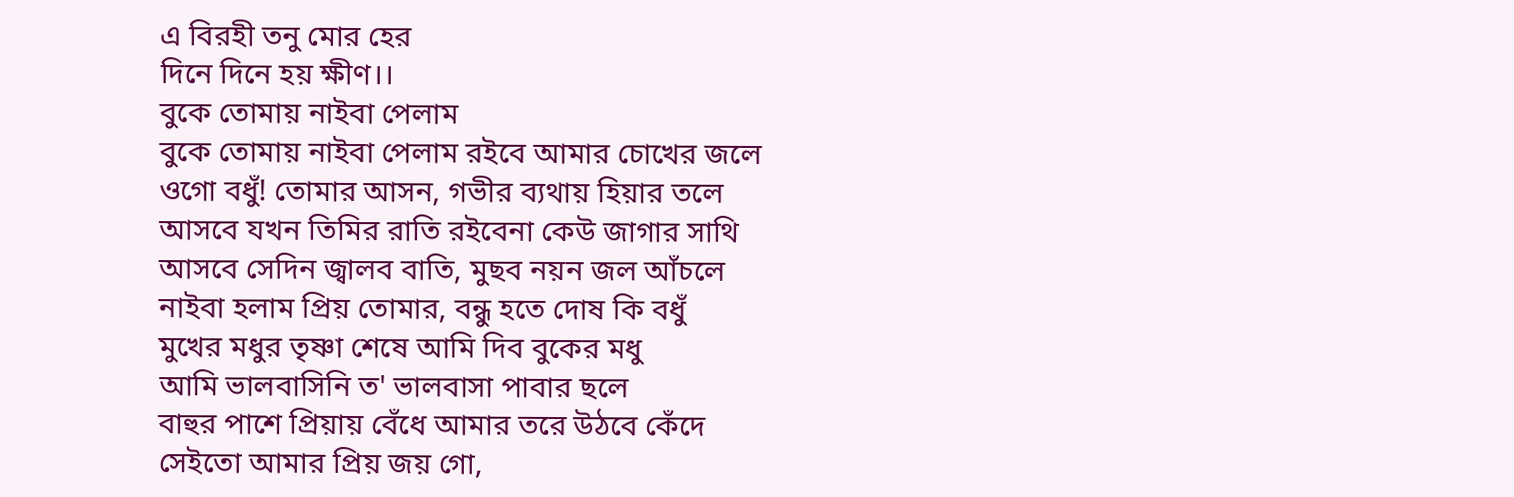এ বিরহী তনু মোর হের
দিনে দিনে হয় ক্ষীণ।।
বুকে তোমায় নাইবা পেলাম
বুকে তোমায় নাইবা পেলাম রইবে আমার চোখের জলে
ওগো বধুঁ! তোমার আসন, গভীর ব্যথায় হিয়ার তলে
আসবে যখন তিমির রাতি রইবেনা কেউ জাগার সাথি
আসবে সেদিন জ্বালব বাতি, মুছব নয়ন জল আঁচলে
নাইবা হলাম প্রিয় তোমার, বন্ধু হতে দোষ কি বধুঁ
মুখের মধুর তৃষ্ণা শেষে আমি দিব বুকের মধু
আমি ভালবাসিনি ত' ভালবাসা পাবার ছলে
বাহুর পাশে প্রিয়ায় বেঁধে আমার তরে উঠবে কেঁদে
সেইতো আমার প্রিয় জয় গো,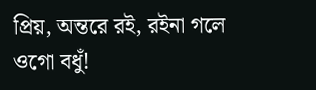প্রিয়, অন্তরে রই, রইনা গলে
ওগো বধুঁ!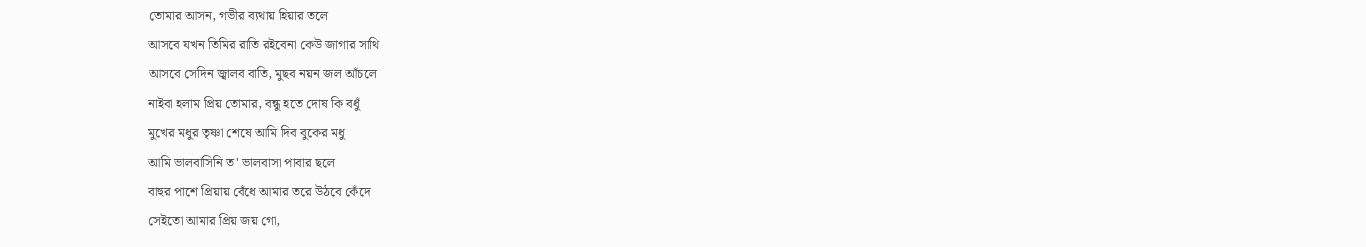তোমার আসন, গভীর ব্যথায় হিয়ার তলে
আসবে যখন তিমির রাতি রইবেনা কেউ জাগার সাথি
আসবে সেদিন জ্বালব বাতি, মুছব নয়ন জল আঁচলে
নাইবা হলাম প্রিয় তোমার, বন্ধু হতে দোষ কি বধুঁ
মুখের মধুর তৃষ্ণা শেষে আমি দিব বুকের মধু
আমি ভালবাসিনি ত' ভালবাসা পাবার ছলে
বাহুর পাশে প্রিয়ায় বেঁধে আমার তরে উঠবে কেঁদে
সেইতো আমার প্রিয় জয় গো,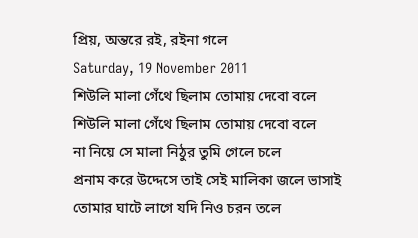প্রিয়, অন্তরে রই, রইনা গলে
Saturday, 19 November 2011
শিউলি মালা গেঁথে ছিলাম তোমায় দেবো বলে
শিউলি মালা গেঁথে ছিলাম তোমায় দেবো বলে
না নিয়ে সে মালা নিঠুর তুমি গেলে চলে
প্রনাম করে উদ্দেসে তাই সেই মালিকা জলে ভাসাই
তোমার ঘাটে লাগে যদি নিও চরন তলে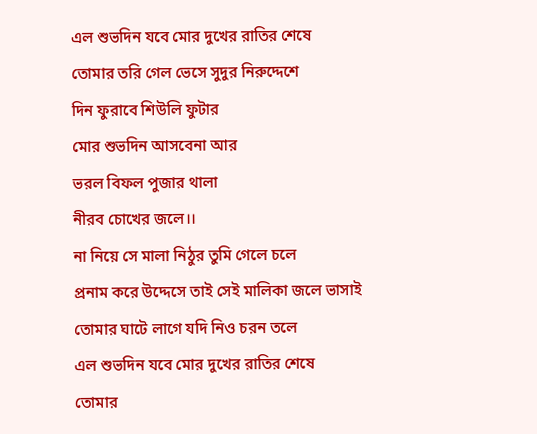এল শুভদিন যবে মোর দুখের রাতির শেষে
তোমার তরি গেল ভেসে সুদুর নিরুদ্দেশে
দিন ফুরাবে শিউলি ফুটার
মোর শুভদিন আসবেনা আর
ভরল বিফল পুজার থালা
নীরব চোখের জলে।।
না নিয়ে সে মালা নিঠুর তুমি গেলে চলে
প্রনাম করে উদ্দেসে তাই সেই মালিকা জলে ভাসাই
তোমার ঘাটে লাগে যদি নিও চরন তলে
এল শুভদিন যবে মোর দুখের রাতির শেষে
তোমার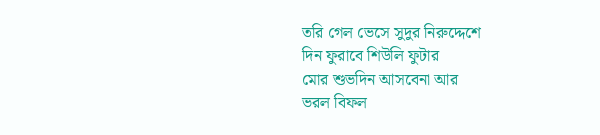তরি গেল ভেসে সুদুর নিরুদ্দেশে
দিন ফুরাবে শিউলি ফুটার
মোর শুভদিন আসবেনা আর
ভরল বিফল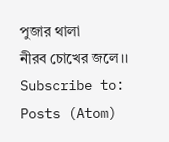পুজার থালা
নীরব চোখের জলে।।
Subscribe to:
Posts (Atom)